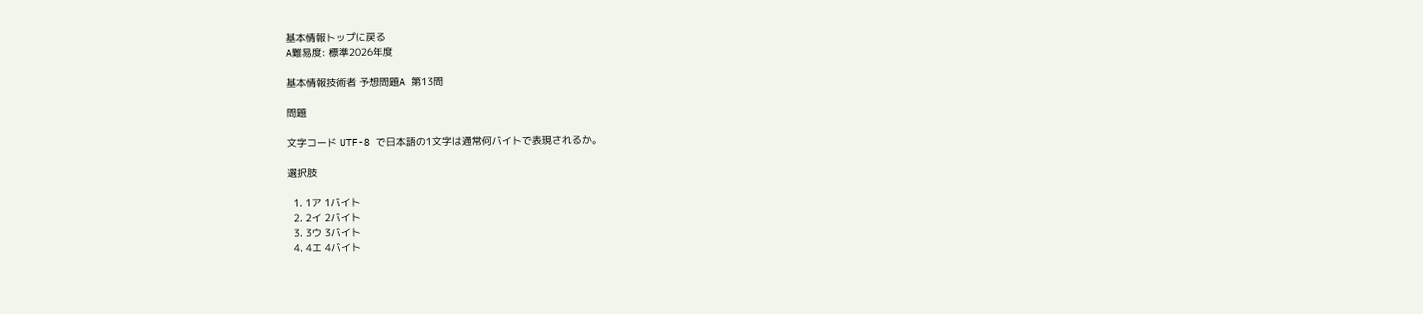基本情報トップに戻る
A難易度: 標準2026年度

基本情報技術者 予想問題A 第13問

問題

文字コード UTF-8 で日本語の1文字は通常何バイトで表現されるか。

選択肢

  1. 1ア 1バイト
  2. 2イ 2バイト
  3. 3ウ 3バイト
  4. 4エ 4バイト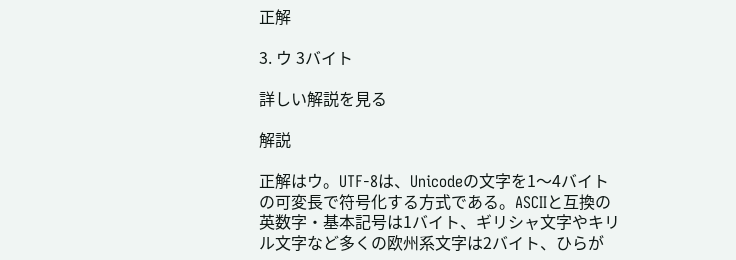正解

3. ウ 3バイト

詳しい解説を見る

解説

正解はウ。UTF-8は、Unicodeの文字を1〜4バイトの可変長で符号化する方式である。ASCIIと互換の英数字・基本記号は1バイト、ギリシャ文字やキリル文字など多くの欧州系文字は2バイト、ひらが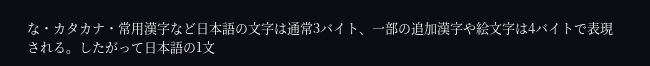な・カタカナ・常用漢字など日本語の文字は通常3バイト、一部の追加漢字や絵文字は4バイトで表現される。したがって日本語の1文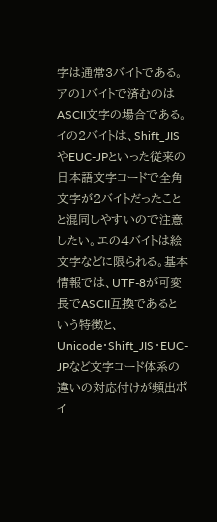字は通常3バイトである。アの1バイトで済むのはASCII文字の場合である。イの2バイトは、Shift_JISやEUC-JPといった従来の日本語文字コードで全角文字が2バイトだったことと混同しやすいので注意したい。エの4バイトは絵文字などに限られる。基本情報では、UTF-8が可変長でASCII互換であるという特徴と、Unicode・Shift_JIS・EUC-JPなど文字コード体系の違いの対応付けが頻出ポイ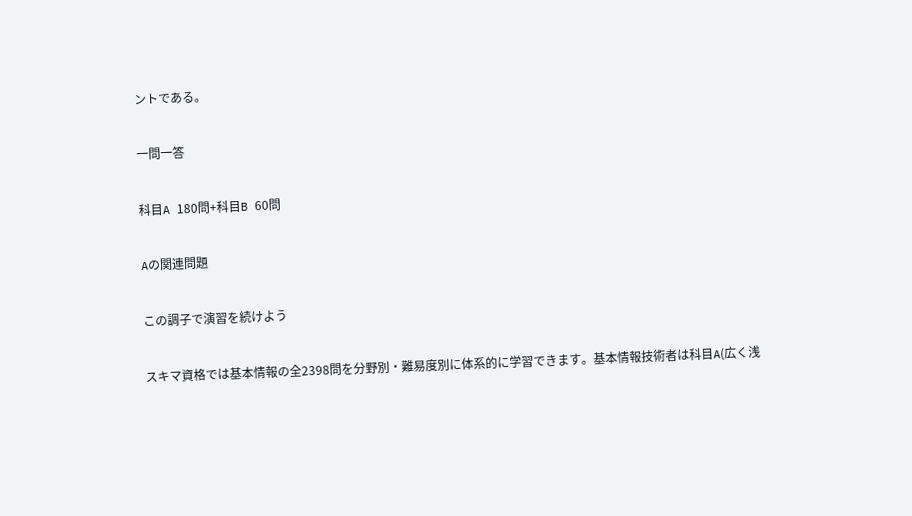ントである。

一問一答

科目A 180問+科目B 60問

Aの関連問題

この調子で演習を続けよう

スキマ資格では基本情報の全2398問を分野別・難易度別に体系的に学習できます。基本情報技術者は科目A(広く浅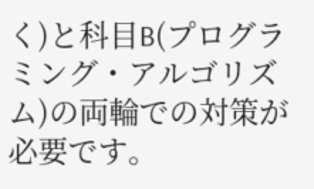く)と科目B(プログラミング・アルゴリズム)の両輪での対策が必要です。